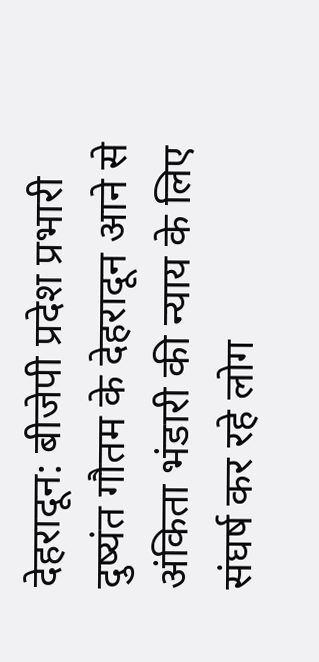देहरादून: बीजेपी प्रदेश प्रभारी दुष्यंत गौतम के देहरादून आने से अंकिता भंडारी की न्याय के लिए संघर्ष कर रहे लोग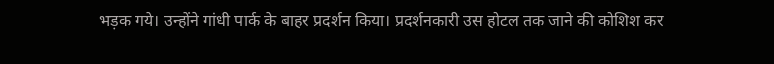भड़क गये। उन्होंने गांधी पार्क के बाहर प्रदर्शन किया। प्रदर्शनकारी उस होटल तक जाने की कोशिश कर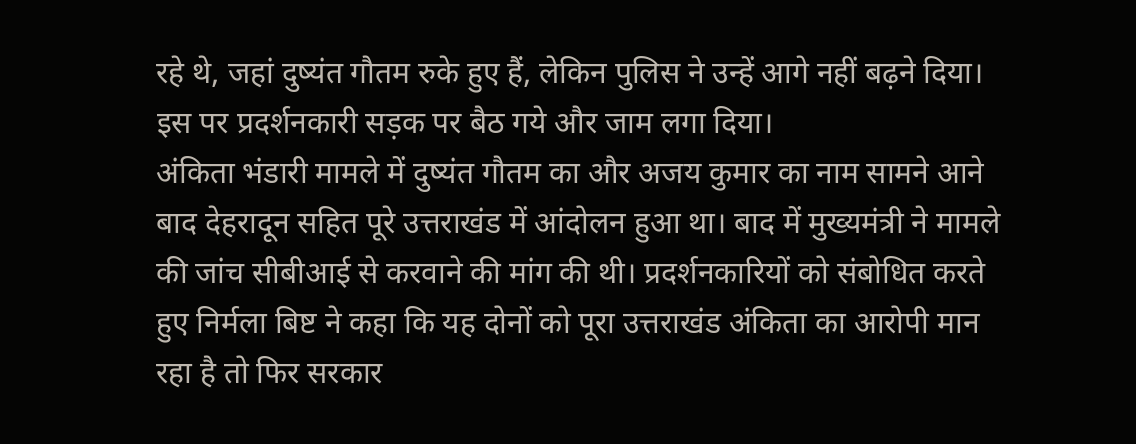रहे थे, जहां दुष्यंत गौतम रुके हुए हैं, लेकिन पुलिस ने उन्हें आगे नहीं बढ़ने दिया। इस पर प्रदर्शनकारी सड़क पर बैठ गये और जाम लगा दिया।
अंकिता भंडारी मामले में दुष्यंत गौतम का और अजय कुमार का नाम सामने आने बाद देहरादून सहित पूरे उत्तराखंड में आंदोलन हुआ था। बाद में मुख्यमंत्री ने मामले की जांच सीबीआई से करवाने की मांग की थी। प्रदर्शनकारियों को संबोधित करते हुए निर्मला बिष्ट ने कहा कि यह दोनों को पूरा उत्तराखंड अंकिता का आरोपी मान रहा है तो फिर सरकार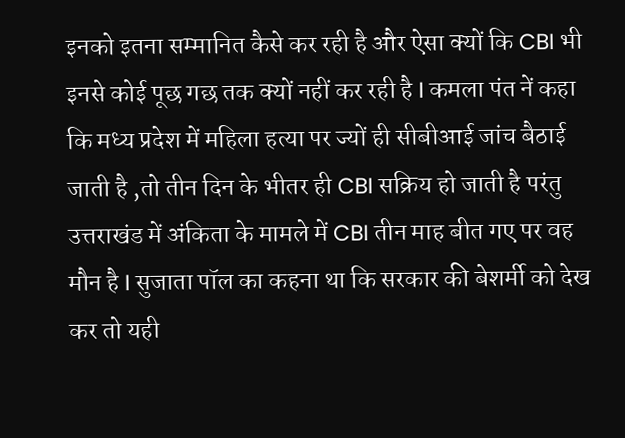इनको इतना सम्मानित कैसे कर रही है और ऐसा क्यों कि CBI भी इनसे कोई पूछ गछ तक क्यों नहीं कर रही है I कमला पंत नें कहा कि मध्य प्रदेश में महिला हत्या पर ज्यों ही सीबीआई जांच बैठाई जाती है ,तो तीन दिन के भीतर ही CBI सक्रिय हो जाती है परंतु उत्तराखंड में अंकिता के मामले में CBI तीन माह बीत गए पर वह मौन है I सुजाता पॉल का कहना था कि सरकार की बेशर्मी को देख कर तो यही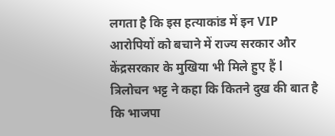लगता है कि इस हत्याकांड में इन VIP आरोपियों को बचाने में राज्य सरकार और केंद्रसरकार के मुखिया भी मिले हुए हैं l त्रिलोचन भट्ट ने कहा कि कितने दुख की बात है कि भाजपा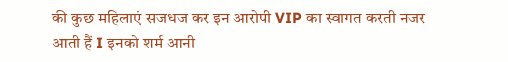की कुछ महिलाएं सजधज कर इन आरोपी VIP का स्वागत करती नजर आती हैं I इनको शर्म आनी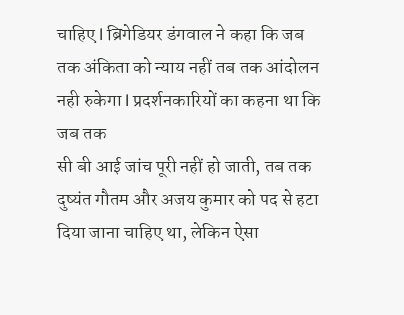चाहिए l ब्रिगेडियर डंगवाल ने कहा कि जब तक अंकिता को न्याय नहीं तब तक आंदोलन नही रुकेगा l प्रदर्शनकारियों का कहना था कि जब तक
सी बी आई जांच पूरी नहीं हो जाती, तब तक दुष्यंत गौतम और अजय कुमार को पद से हटा दिया जाना चाहिए था, लेकिन ऐसा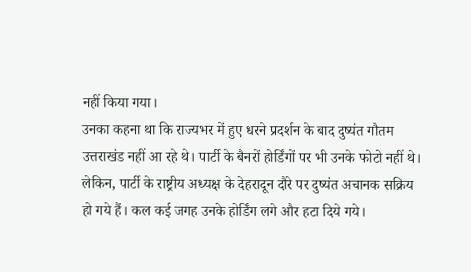नहीं किया गया।
उनका कहना था कि राज्यभर में हुए धरने प्रदर्शन के बाद दुष्यंत गौतम उत्तराखंड नहीं आ रहे थे। पार्टी के बैनरों होर्डिंगों पर भी उनके फोटो नहीं थे। लेकिन, पार्टी के राष्ट्रीय अध्यक्ष के देहरादून दौरे पर दुष्यंत अचानक सक्रिय हो गये हैं। कल कई जगह उनके होर्डिंग लगे और हटा दिये गये।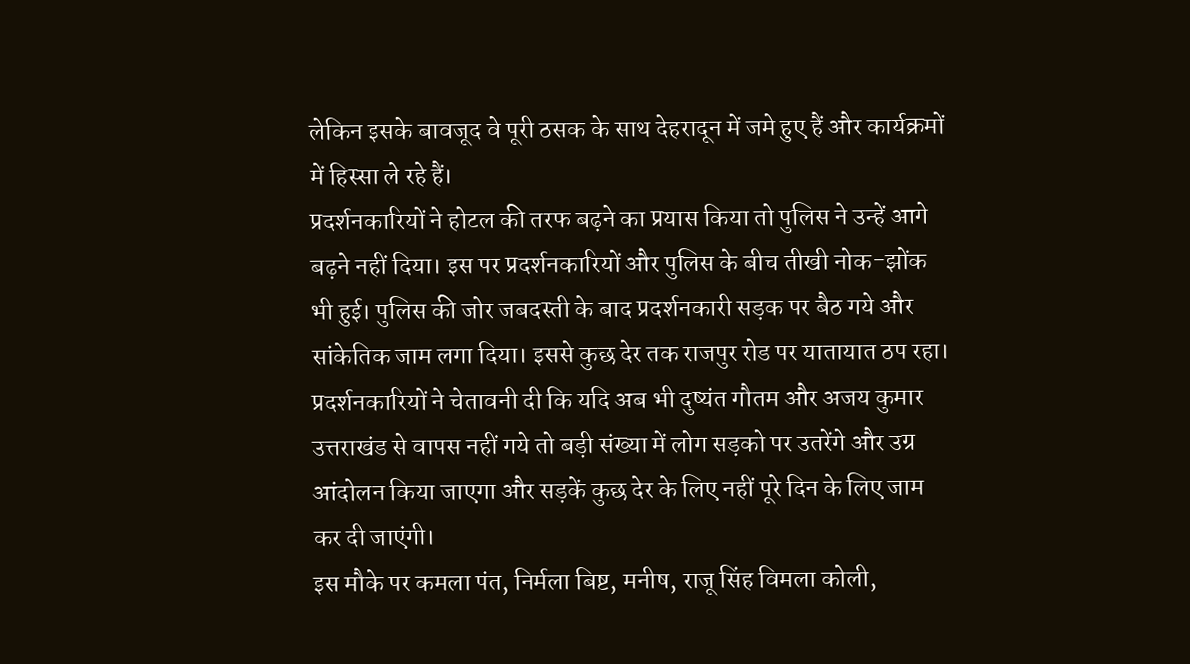लेकिन इसके बावजूद वे पूरी ठसक के साथ देहरादून में जमे हुए हैं और कार्यक्रमों में हिस्सा ले रहे हैं।
प्रदर्शनकारियों ने होटल की तरफ बढ़ने का प्रयास किया तो पुलिस ने उन्हें आगे बढ़ने नहीं दिया। इस पर प्रदर्शनकारियों और पुलिस के बीच तीखी नोक-झोंक भी हुई। पुलिस की जोर जबदस्ती के बाद प्रदर्शनकारी सड़क पर बैठ गये और सांकेतिक जाम लगा दिया। इससे कुछ देर तक राजपुर रोड पर यातायात ठप रहा।
प्रदर्शनकारियों ने चेतावनी दी कि यदि अब भी दुष्यंत गौतम और अजय कुमार उत्तराखंड से वापस नहीं गये तो बड़ी संख्या में लोग सड़को पर उतरेंगे और उग्र आंदोलन किया जाएगा और सड़कें कुछ देर के लिए नहीं पूरे दिन के लिए जाम कर दी जाएंगी।
इस मौके पर कमला पंत, निर्मला बिष्ट, मनीष, राजू सिंह विमला कोली,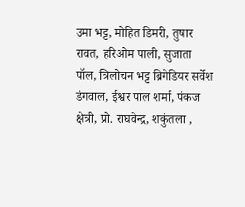उमा भट्ट, मोहित डिमरी, तुषार रावत, हरिओम पाली, सुजाता पॉल, त्रिलोचन भट्ट ब्रिगेडियर सर्वेश डंगवाल, ईश्वर पाल शर्मा, पंकज क्षेत्री, प्रो. राघवेन्द्र, शकुंतला ,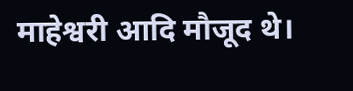माहेश्वरी आदि मौजूद थे।